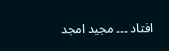افتاد ۔۔۔ مجید امجد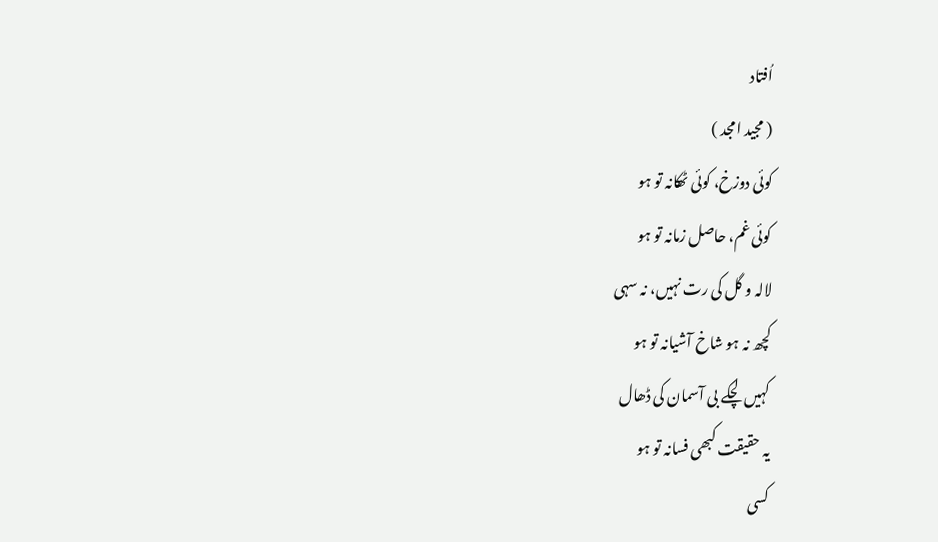اُفتاد
( مجید امجد )
کوئی دوزخ، کوئی ٹھکانہ تو ہو
کوئی غم، حاصل زمانہ تو ہو
لالہ و گل کی رت نہیں، نہ سہی
کچھ نہ ہو شاخ آشیانہ تو ہو
کہیں لچکے بی آسمان کی ڈھال
یہ حقیقت کبھی فسانہ تو ہو
کسی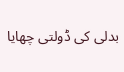بدلی کی ڈولتی چھایا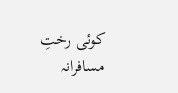کوئی رختِ مسافرانہ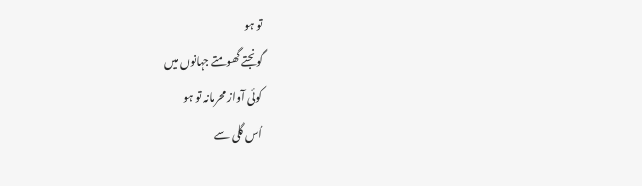تو ہو
گونجتے گھومتے جہانوں میں
کوئی آواز محرمانہ تو ہو
اُس گلی سے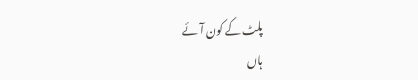پلٹ کے کون آئے
ہاں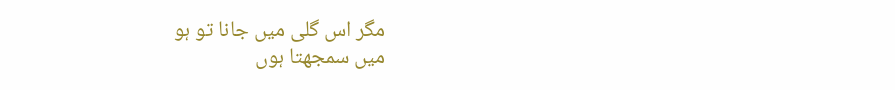مگر اس گلی میں جانا تو ہو
میں سمجھتا ہوں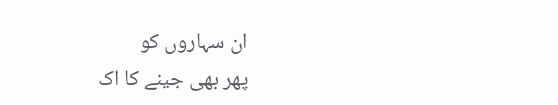ان سہاروں کو
پھر بھی جینے کا اک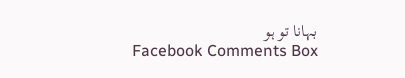بہانا تو ہو
Facebook Comments Box